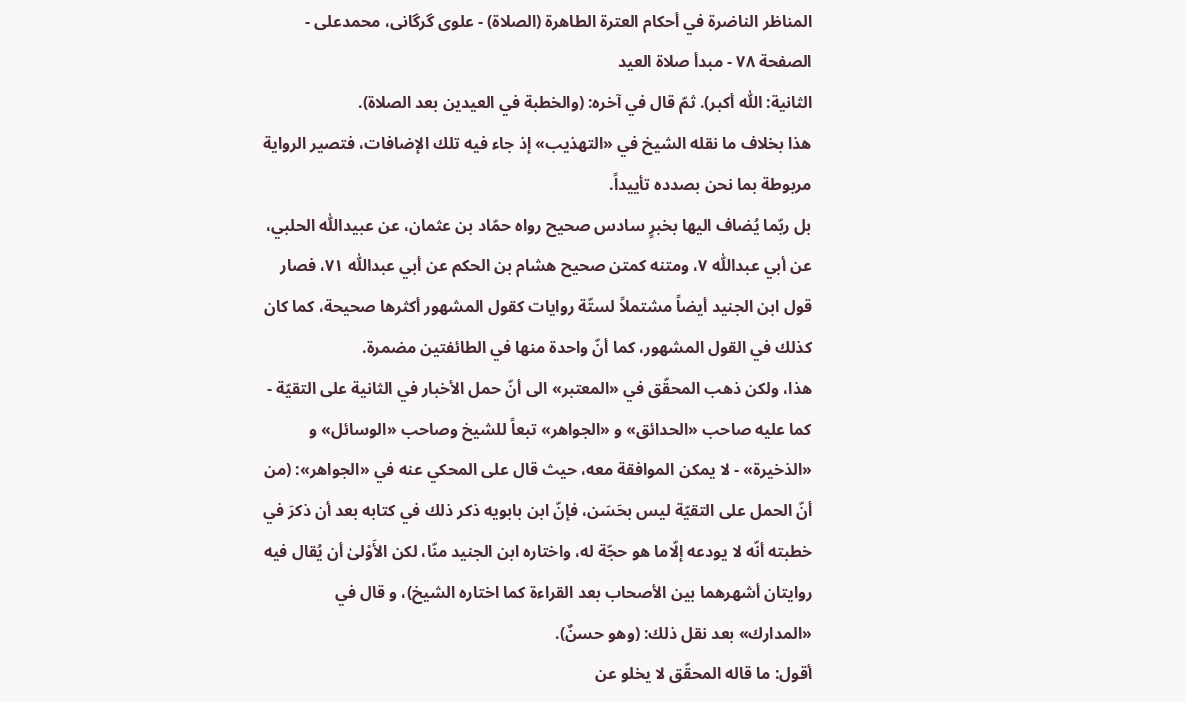المناظر الناضرة في أحکام العترة الطاهرة (الصلاة) - علوی گرگانی، محمدعلی - الصفحة ٧٨ - مبدأ صلاة العيد
الثانية: اللّٰه أكبر). ثمّ قال في آخره: (والخطبة في العيدين بعد الصلاة).
هذا بخلاف ما نقله الشيخ في «التهذيب» إذ جاء فيه تلك الإضافات، فتصير الرواية مربوطة بما نحن بصدده تأييداً.
بل ربّما يُضاف اليها بخبرٍ سادس صحيح رواه حمّاد بن عثمان، عن عبيداللّٰه الحلبي، عن أبي عبداللّٰه ٧، ومتنه كمتن صحيح هشام بن الحكم عن أبي عبداللّٰه ٧١، فصار قول ابن الجنيد أيضاً مشتملاً لستّة روايات كقول المشهور أكثرها صحيحة، كما كان كذلك في القول المشهور، كما أنّ واحدة منها في الطائفتين مضمرة.
هذا، ولكن ذهب المحقّق في «المعتبر» الى أنّ حمل الأخبار في الثانية على التقيّة - كما عليه صاحب «الحدائق» و «الجواهر» تبعاً للشيخ وصاحب «الوسائل» و «الذخيرة» - لا يمكن الموافقة معه، حيث قال على المحكي عنه في «الجواهر»: (من أنّ الحمل على التقيّة ليس بحَسَن، فإنّ ابن بابويه ذكر ذلك في كتابه بعد أن ذكرَ في خطبته أنّه لا يودعه إلّاما هو حجّة له، واختاره ابن الجنيد منّا، لكن الأَوْلىٰ أن يُقال فيه روايتان أشهرهما بين الأصحاب بعد القراءة كما اختاره الشيخ)، و قال في «المدارك» بعد نقل ذلك: (وهو حسنٌ).
أقول: ما قاله المحقّق لا يخلو عن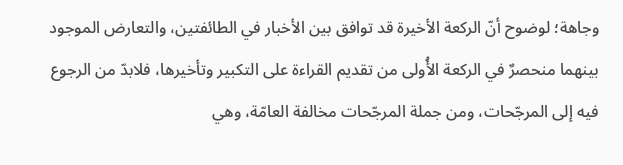وجاهة؛ لوضوح أنّ الركعة الأخيرة قد توافق بين الأخبار في الطائفتين، والتعارض الموجود بينهما منحصرٌ في الركعة الأُولى من تقديم القراءة على التكبير وتأخيرها، فلابدّ من الرجوع فيه إلى المرجّحات، ومن جملة المرجّحات مخالفة العامّة، وهي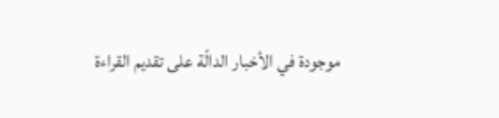موجودة في الأخبار الدالّة على تقديم القراءة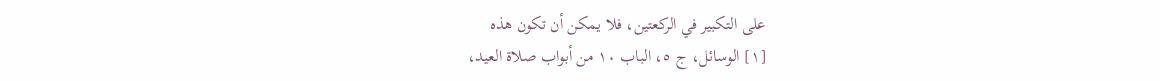على التكبير في الركعتين، فلا يمكن أن تكون هذه
[١] الوسائل، ج ٥، الباب ١٠ من أبواب صلاة العيد،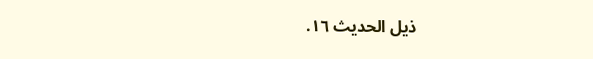ذيل الحديث ١٦.